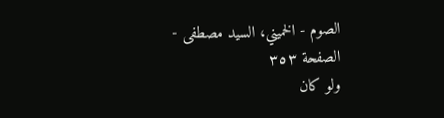الصوم - الخميني، السيد مصطفى - الصفحة ٣٥٣
ولو كان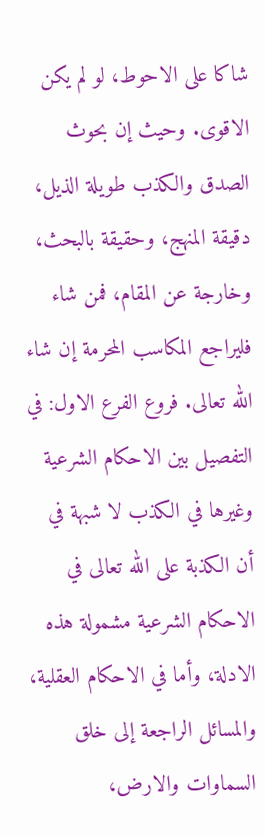شاكا على الاحوط، لو لم يكن الاقوى. وحيث إن بحوث الصدق والكذب طويلة الذيل، دقيقة المنهج، وحقيقة بالبحث، وخارجة عن المقام، فمن شاء فليراجع المكاسب المحرمة إن شاء الله تعالى. فروع الفرع الاول: في التفصيل بين الاحكام الشرعية وغيرها في الكذب لا شبهة في أن الكذبة على الله تعالى في الاحكام الشرعية مشمولة هذه الادلة، وأما في الاحكام العقلية، والمسائل الراجعة إلى خلق السماوات والارض،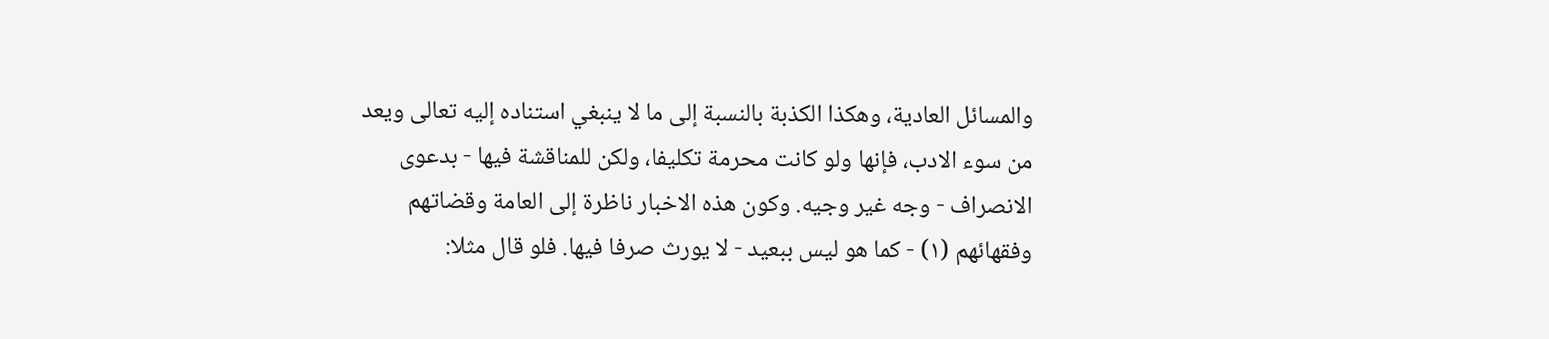والمسائل العادية، وهكذا الكذبة بالنسبة إلى ما لا ينبغي استناده إليه تعالى ويعد من سوء الادب، فإنها ولو كانت محرمة تكليفا، ولكن للمناقشة فيها - بدعوى الانصراف - وجه غير وجيه. وكون هذه الاخبار ناظرة إلى العامة وقضاتهم وفقهائهم (١) - كما هو ليس ببعيد - لا يورث صرفا فيها. فلو قال مثلا: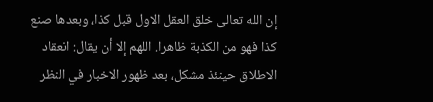إن الله تعالى خلق العقل الاول قبل كذا، وبعدها صنع كذا فهو من الكذبة ظاهرا. اللهم إلا أن يقال: انعقاد الاطلاق حينئذ مشكل، بعد ظهور الاخبار في النظر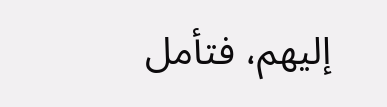إليهم، فتأمل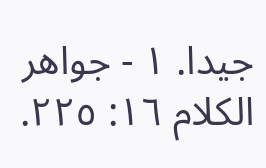جيدا. ١ - جواهر الكلام ١٦: ٢٢٥.